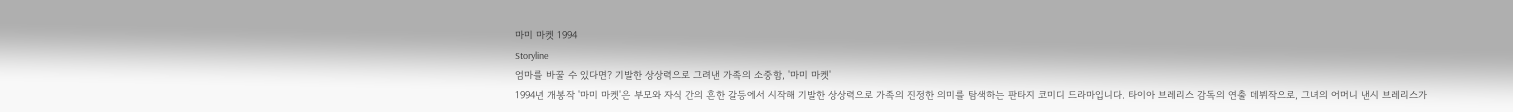마미 마켓 1994
Storyline
엄마를 바꿀 수 있다면? 기발한 상상력으로 그려낸 가족의 소중함, '마미 마켓'
1994년 개봉작 '마미 마켓'은 부모와 자식 간의 흔한 갈등에서 시작해 기발한 상상력으로 가족의 진정한 의미를 탐색하는 판타지 코미디 드라마입니다. 타이아 브레리스 감독의 연출 데뷔작으로, 그녀의 어머니 낸시 브레리스가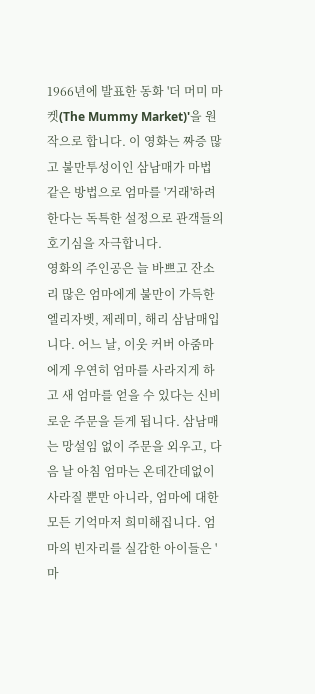1966년에 발표한 동화 '더 머미 마켓(The Mummy Market)'을 원작으로 합니다. 이 영화는 짜증 많고 불만투성이인 삼남매가 마법 같은 방법으로 엄마를 '거래'하려 한다는 독특한 설정으로 관객들의 호기심을 자극합니다.
영화의 주인공은 늘 바쁘고 잔소리 많은 엄마에게 불만이 가득한 엘리자벳, 제레미, 해리 삼남매입니다. 어느 날, 이웃 커버 아줌마에게 우연히 엄마를 사라지게 하고 새 엄마를 얻을 수 있다는 신비로운 주문을 듣게 됩니다. 삼남매는 망설임 없이 주문을 외우고, 다음 날 아침 엄마는 온데간데없이 사라질 뿐만 아니라, 엄마에 대한 모든 기억마저 희미해집니다. 엄마의 빈자리를 실감한 아이들은 '마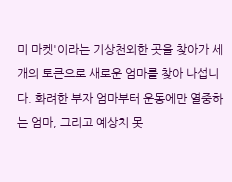미 마켓'이라는 기상천외한 곳을 찾아가 세 개의 토큰으로 새로운 엄마를 찾아 나섭니다. 화려한 부자 엄마부터 운동에만 열중하는 엄마, 그리고 예상치 못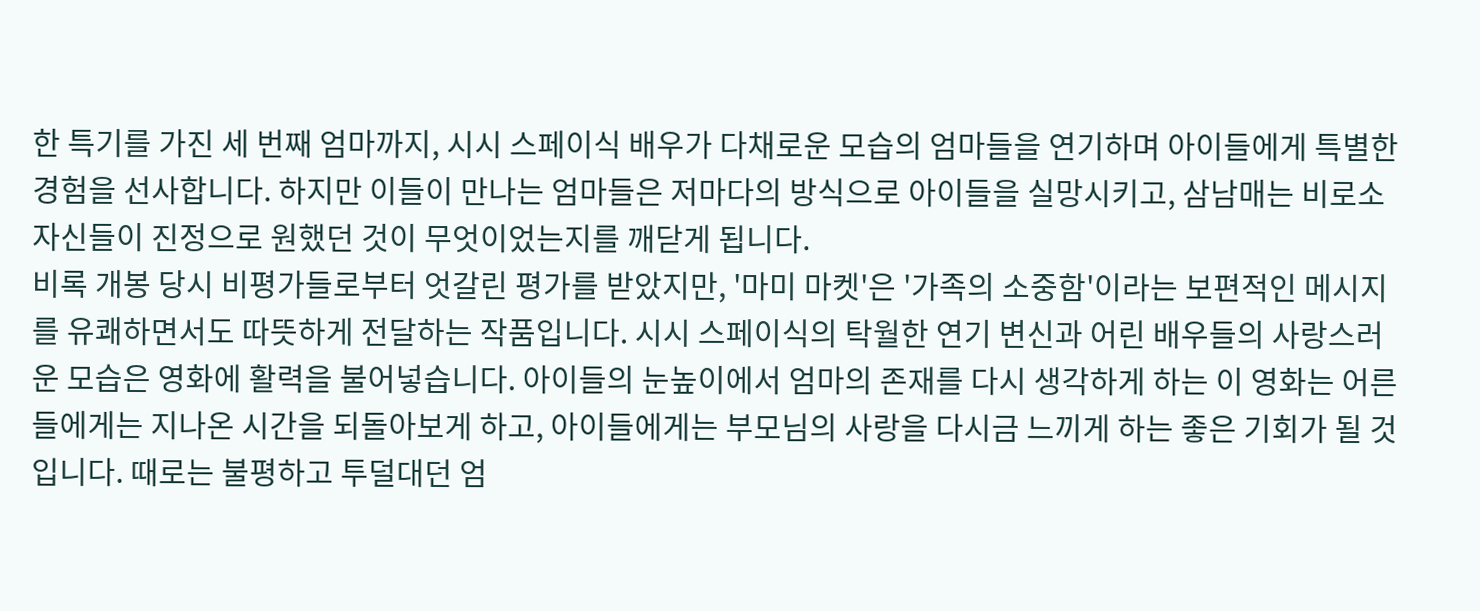한 특기를 가진 세 번째 엄마까지, 시시 스페이식 배우가 다채로운 모습의 엄마들을 연기하며 아이들에게 특별한 경험을 선사합니다. 하지만 이들이 만나는 엄마들은 저마다의 방식으로 아이들을 실망시키고, 삼남매는 비로소 자신들이 진정으로 원했던 것이 무엇이었는지를 깨닫게 됩니다.
비록 개봉 당시 비평가들로부터 엇갈린 평가를 받았지만, '마미 마켓'은 '가족의 소중함'이라는 보편적인 메시지를 유쾌하면서도 따뜻하게 전달하는 작품입니다. 시시 스페이식의 탁월한 연기 변신과 어린 배우들의 사랑스러운 모습은 영화에 활력을 불어넣습니다. 아이들의 눈높이에서 엄마의 존재를 다시 생각하게 하는 이 영화는 어른들에게는 지나온 시간을 되돌아보게 하고, 아이들에게는 부모님의 사랑을 다시금 느끼게 하는 좋은 기회가 될 것입니다. 때로는 불평하고 투덜대던 엄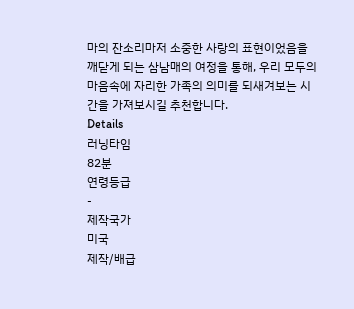마의 잔소리마저 소중한 사랑의 표현이었음을 깨닫게 되는 삼남매의 여정을 통해, 우리 모두의 마음속에 자리한 가족의 의미를 되새겨보는 시간을 가져보시길 추천합니다.
Details
러닝타임
82분
연령등급
-
제작국가
미국
제작/배급